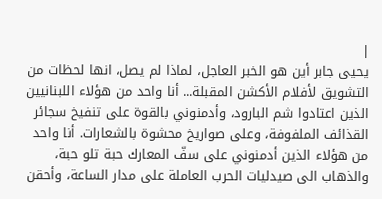|
يحيى جابر أين هو الخبر العاجل، لماذا لم يصل، انها لحظات من التشويق لأفلام الأكشن المقبلة... أنا واحد من هؤلاء اللبنانيين الذين اعتادوا شم البارود، وأدمنوني بالقوة على تنفيخ سجائر القذائف الملفوفة، وعلى صواريخ محشوة بالشعارات. أنا واحد من هؤلاء الذين أدمنوني على سفّ المعارك حبة تلو حبة، والذهاب الى صيدليات الحرب العاملة على مدار الساعة، وأحقن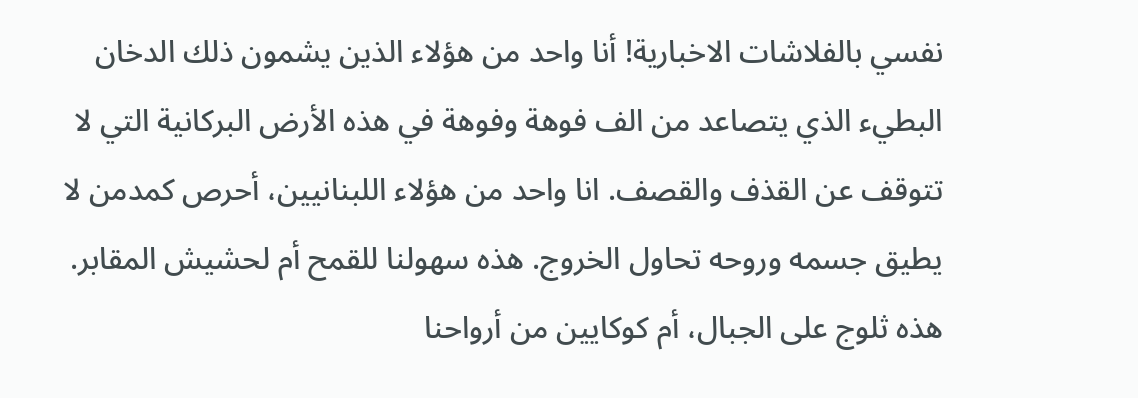نفسي بالفلاشات الاخبارية! أنا واحد من هؤلاء الذين يشمون ذلك الدخان البطيء الذي يتصاعد من الف فوهة وفوهة في هذه الأرض البركانية التي لا تتوقف عن القذف والقصف. انا واحد من هؤلاء اللبنانيين، أحرص كمدمن لا يطيق جسمه وروحه تحاول الخروج. هذه سهولنا للقمح أم لحشيش المقابر. هذه ثلوج على الجبال، أم كوكايين من أرواحنا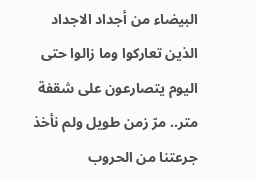البيضاء من أجداد الاجداد الذين تعاركوا وما زالوا حتى اليوم يتصارعون على شقفة متر.. مرّ زمن طويل ولم نأخذ جرعتنا من الحروب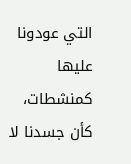التي عودونا عليها كمنشطات، كأن جسدنا لا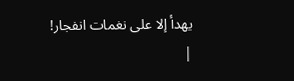يهدأ إلا على نغمات انفجار!
|